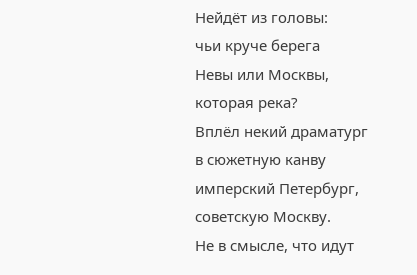Нейдёт из головы:
чьи круче берега
Невы или Москвы,
которая река?
Вплёл некий драматург
в сюжетную канву
имперский Петербург,
советскую Москву.
Не в смысле, что идут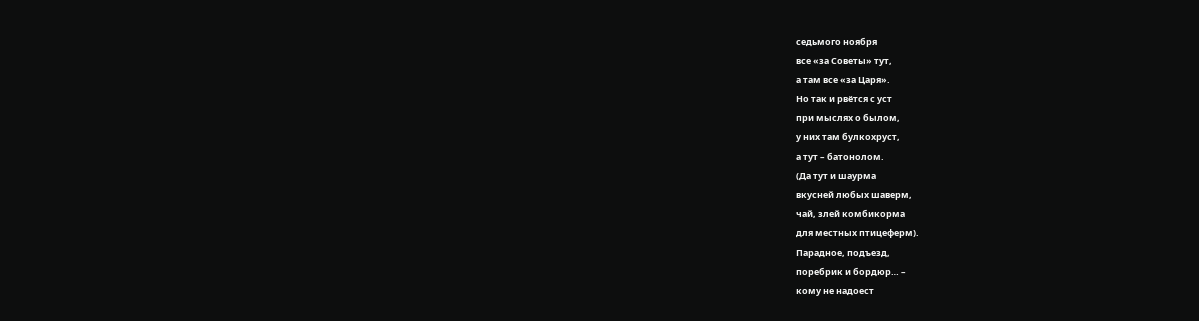седьмого ноября
все «за Советы» тут,
а там все «за Царя».
Но так и рвётся с уст
при мыслях о былом,
у них там булкохруст,
а тут – батонолом.
(Да тут и шаурма
вкусней любых шаверм,
чай, злей комбикорма
для местных птицеферм).
Парадное, подъезд,
поребрик и бордюр… –
кому не надоест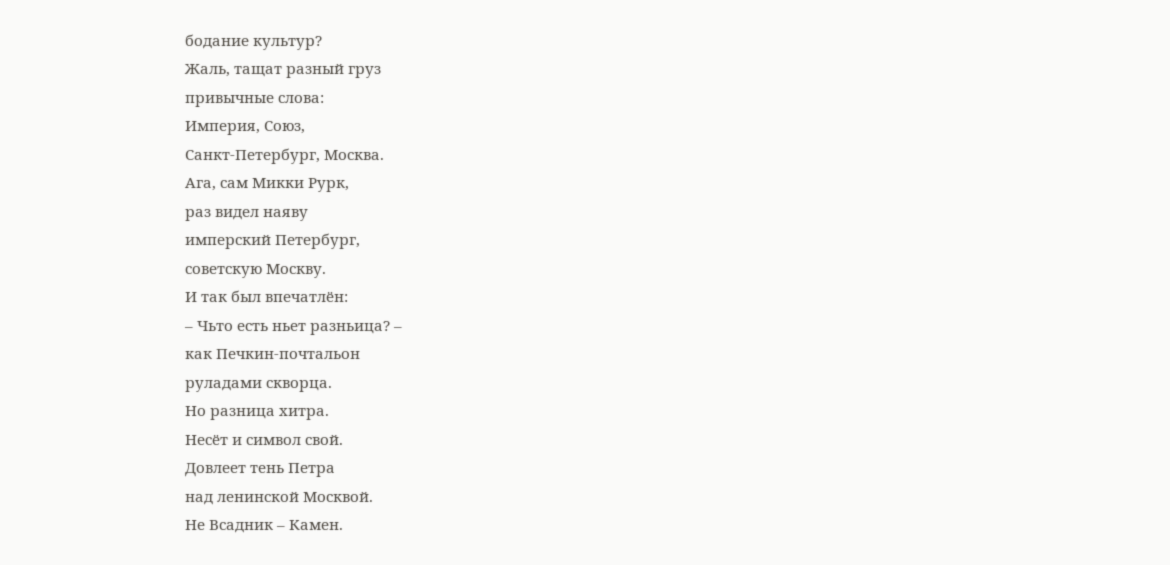бодание культур?
Жаль, тащат разный груз
привычные слова:
Империя, Союз,
Санкт-Петербург, Москва.
Ага, сам Микки Рурк,
раз видел наяву
имперский Петербург,
советскую Москву.
И так был впечатлён:
– Чьто есть ньет разньица? –
как Печкин-почтальон
руладами скворца.
Но разница хитра.
Несёт и символ свой.
Довлеет тень Петра
над ленинской Москвой.
Не Всадник – Камен.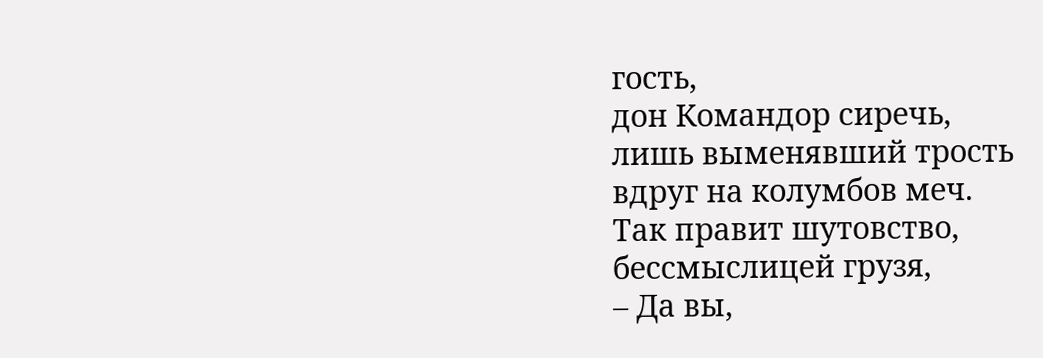гость,
дон Командор сиречь,
лишь выменявший трость
вдруг на колумбов меч.
Так правит шутовство,
бессмыслицей грузя,
– Да вы,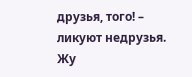друзья, того! –
ликуют недрузья.
Жу